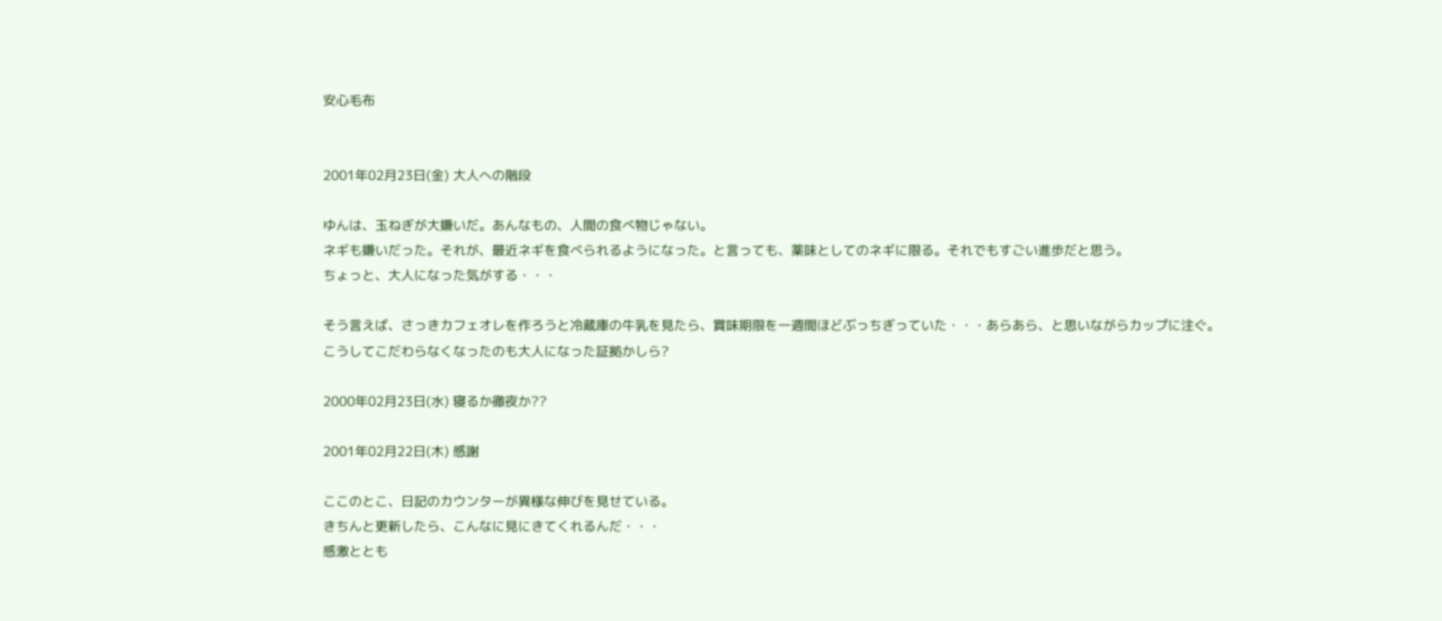安心毛布


2001年02月23日(金) 大人への階段

ゆんは、玉ねぎが大嫌いだ。あんなもの、人間の食べ物じゃない。
ネギも嫌いだった。それが、最近ネギを食べられるようになった。と言っても、薬味としてのネギに限る。それでもすごい進歩だと思う。
ちょっと、大人になった気がする・・・

そう言えば、さっきカフェオレを作ろうと冷蔵庫の牛乳を見たら、賞味期限を一週間ほどぶっちぎっていた・・・あらあら、と思いながらカップに注ぐ。
こうしてこだわらなくなったのも大人になった証拠かしら?

2000年02月23日(水) 寝るか徹夜か??

2001年02月22日(木) 感謝

ここのとこ、日記のカウンターが異様な伸びを見せている。
きちんと更新したら、こんなに見にきてくれるんだ・・・
感激ととも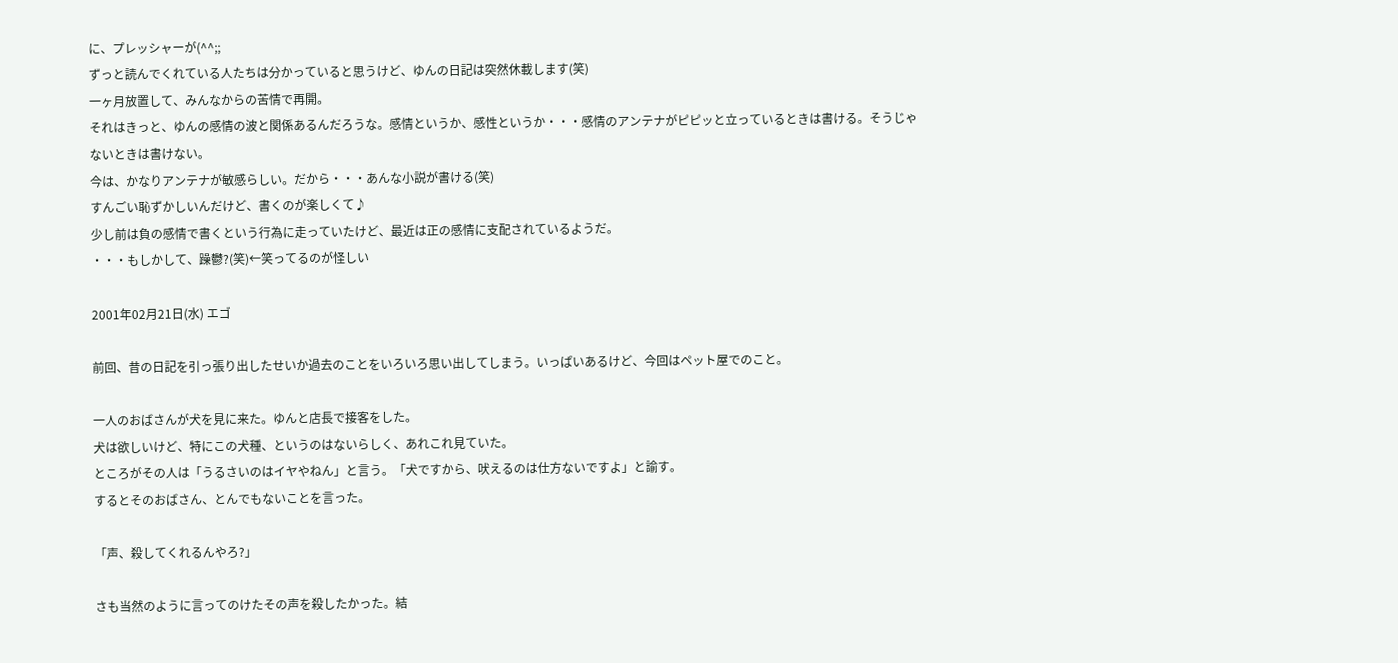に、プレッシャーが(^^;;
ずっと読んでくれている人たちは分かっていると思うけど、ゆんの日記は突然休載します(笑)
一ヶ月放置して、みんなからの苦情で再開。
それはきっと、ゆんの感情の波と関係あるんだろうな。感情というか、感性というか・・・感情のアンテナがピピッと立っているときは書ける。そうじゃないときは書けない。
今は、かなりアンテナが敏感らしい。だから・・・あんな小説が書ける(笑)
すんごい恥ずかしいんだけど、書くのが楽しくて♪
少し前は負の感情で書くという行為に走っていたけど、最近は正の感情に支配されているようだ。
・・・もしかして、躁鬱?(笑)←笑ってるのが怪しい

2001年02月21日(水) エゴ

前回、昔の日記を引っ張り出したせいか過去のことをいろいろ思い出してしまう。いっぱいあるけど、今回はペット屋でのこと。

一人のおばさんが犬を見に来た。ゆんと店長で接客をした。
犬は欲しいけど、特にこの犬種、というのはないらしく、あれこれ見ていた。
ところがその人は「うるさいのはイヤやねん」と言う。「犬ですから、吠えるのは仕方ないですよ」と諭す。
するとそのおばさん、とんでもないことを言った。

「声、殺してくれるんやろ?」

さも当然のように言ってのけたその声を殺したかった。結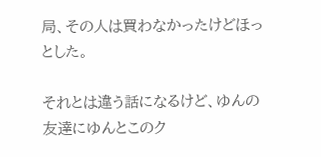局、その人は買わなかったけどほっとした。

それとは違う話になるけど、ゆんの友達にゆんとこのク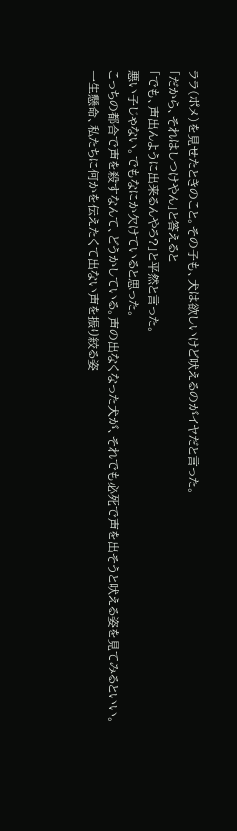ララ(ポメ)を見せたときのこと。その子も、犬は欲しいけど吠えるのがイヤだと言った。
「だから、それはしつけやん」と答えると
「でも、声出んように出来るんやろ?」と平然と言った。
悪い子じゃない。でもなにか欠けていると思った。
こっちの都合で声を殺すなんて、どうかしている。声の出なくなった犬が、それでも必死で声を出そうと吠える姿を見てみるといい。
一生懸命、私たちに何かを伝えたくて出ない声を振り絞る姿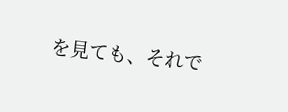を見ても、それで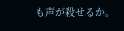も声が殺せるか。